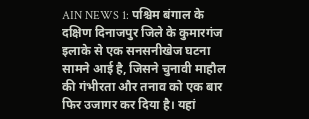AIN NEWS 1: पश्चिम बंगाल के दक्षिण दिनाजपुर जिले के कुमारगंज इलाके से एक सनसनीखेज घटना सामने आई है, जिसने चुनावी माहौल की गंभीरता और तनाव को एक बार फिर उजागर कर दिया है। यहां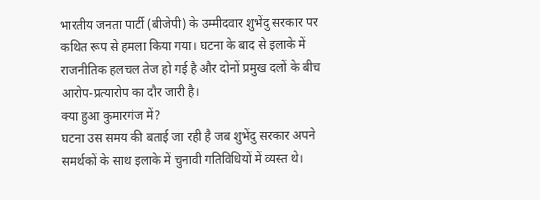भारतीय जनता पार्टी (बीजेपी) के उम्मीदवार शुभेंदु सरकार पर कथित रूप से हमला किया गया। घटना के बाद से इलाके में राजनीतिक हलचल तेज हो गई है और दोनों प्रमुख दलों के बीच आरोप-प्रत्यारोप का दौर जारी है।
क्या हुआ कुमारगंज में?
घटना उस समय की बताई जा रही है जब शुभेंदु सरकार अपने समर्थकों के साथ इलाके में चुनावी गतिविधियों में व्यस्त थे।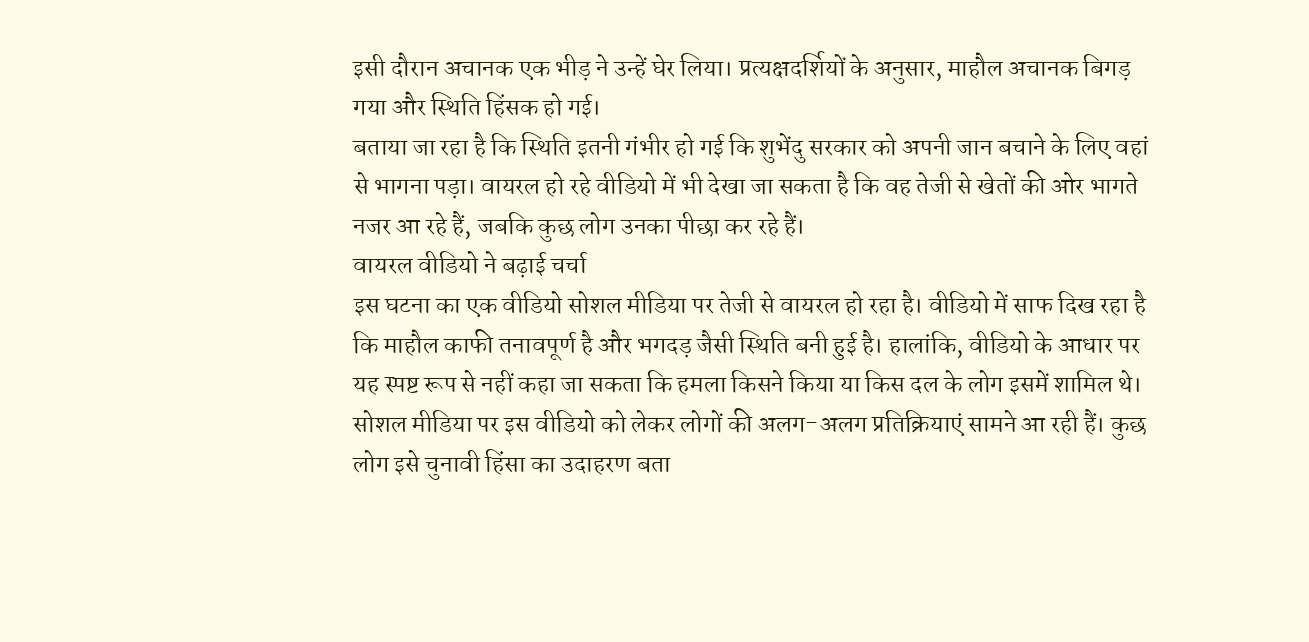इसी दौरान अचानक एक भीड़ ने उन्हें घेर लिया। प्रत्यक्षदर्शियों के अनुसार, माहौल अचानक बिगड़ गया और स्थिति हिंसक हो गई।
बताया जा रहा है कि स्थिति इतनी गंभीर हो गई कि शुभेंदु सरकार को अपनी जान बचाने के लिए वहां से भागना पड़ा। वायरल हो रहे वीडियो में भी देखा जा सकता है कि वह तेजी से खेतों की ओर भागते नजर आ रहे हैं, जबकि कुछ लोग उनका पीछा कर रहे हैं।
वायरल वीडियो ने बढ़ाई चर्चा
इस घटना का एक वीडियो सोशल मीडिया पर तेजी से वायरल हो रहा है। वीडियो में साफ दिख रहा है कि माहौल काफी तनावपूर्ण है और भगदड़ जैसी स्थिति बनी हुई है। हालांकि, वीडियो के आधार पर यह स्पष्ट रूप से नहीं कहा जा सकता कि हमला किसने किया या किस दल के लोग इसमें शामिल थे।
सोशल मीडिया पर इस वीडियो को लेकर लोगों की अलग-अलग प्रतिक्रियाएं सामने आ रही हैं। कुछ लोग इसे चुनावी हिंसा का उदाहरण बता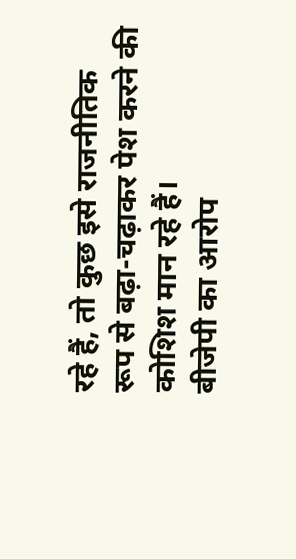रहे हैं, तो कुछ इसे राजनीतिक रूप से बढ़ा-चढ़ाकर पेश करने की कोशिश मान रहे हैं।
बीजेपी का आरोप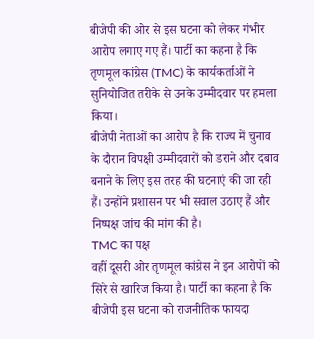बीजेपी की ओर से इस घटना को लेकर गंभीर आरोप लगाए गए हैं। पार्टी का कहना है कि तृणमूल कांग्रेस (TMC) के कार्यकर्ताओं ने सुनियोजित तरीके से उनके उम्मीदवार पर हमला किया।
बीजेपी नेताओं का आरोप है कि राज्य में चुनाव के दौरान विपक्षी उम्मीदवारों को डराने और दबाव बनाने के लिए इस तरह की घटनाएं की जा रही हैं। उन्होंने प्रशासन पर भी सवाल उठाए हैं और निष्पक्ष जांच की मांग की है।
TMC का पक्ष
वहीं दूसरी ओर तृणमूल कांग्रेस ने इन आरोपों को सिरे से खारिज किया है। पार्टी का कहना है कि बीजेपी इस घटना को राजनीतिक फायदा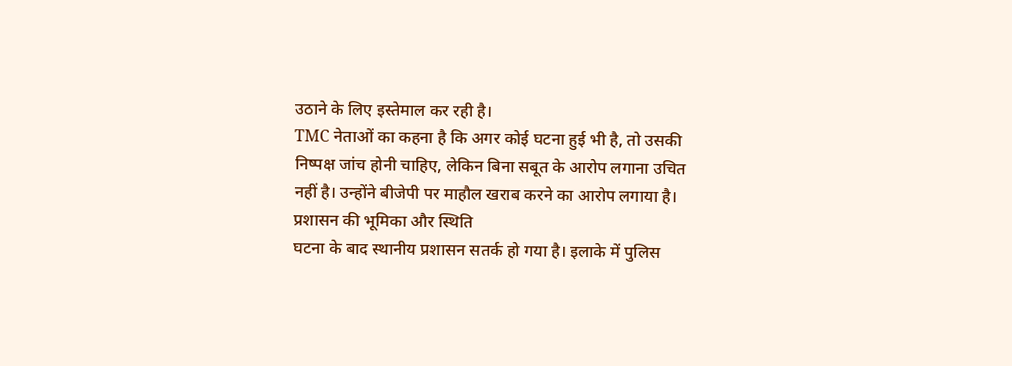उठाने के लिए इस्तेमाल कर रही है।
TMC नेताओं का कहना है कि अगर कोई घटना हुई भी है, तो उसकी निष्पक्ष जांच होनी चाहिए, लेकिन बिना सबूत के आरोप लगाना उचित नहीं है। उन्होंने बीजेपी पर माहौल खराब करने का आरोप लगाया है।
प्रशासन की भूमिका और स्थिति
घटना के बाद स्थानीय प्रशासन सतर्क हो गया है। इलाके में पुलिस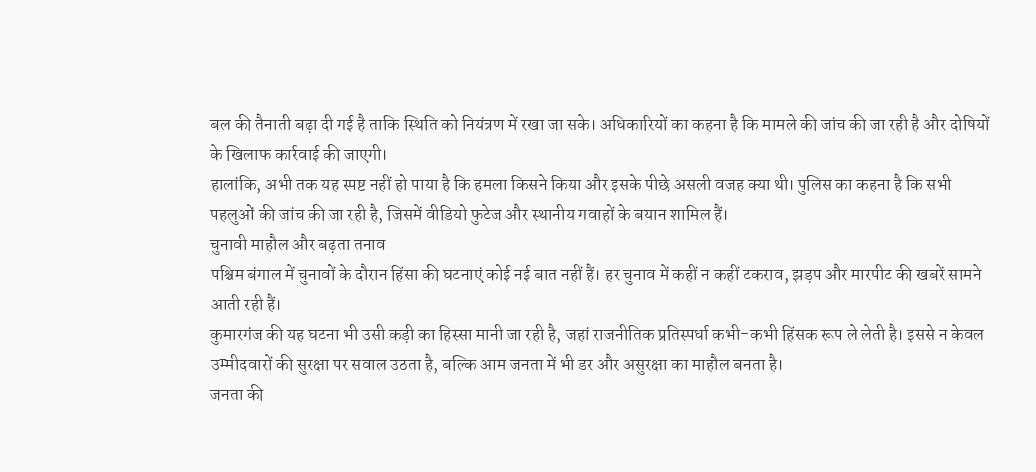बल की तैनाती बढ़ा दी गई है ताकि स्थिति को नियंत्रण में रखा जा सके। अधिकारियों का कहना है कि मामले की जांच की जा रही है और दोषियों के खिलाफ कार्रवाई की जाएगी।
हालांकि, अभी तक यह स्पष्ट नहीं हो पाया है कि हमला किसने किया और इसके पीछे असली वजह क्या थी। पुलिस का कहना है कि सभी पहलुओं की जांच की जा रही है, जिसमें वीडियो फुटेज और स्थानीय गवाहों के बयान शामिल हैं।
चुनावी माहौल और बढ़ता तनाव
पश्चिम बंगाल में चुनावों के दौरान हिंसा की घटनाएं कोई नई बात नहीं हैं। हर चुनाव में कहीं न कहीं टकराव, झड़प और मारपीट की खबरें सामने आती रही हैं।
कुमारगंज की यह घटना भी उसी कड़ी का हिस्सा मानी जा रही है, जहां राजनीतिक प्रतिस्पर्धा कभी-कभी हिंसक रूप ले लेती है। इससे न केवल उम्मीदवारों की सुरक्षा पर सवाल उठता है, बल्कि आम जनता में भी डर और असुरक्षा का माहौल बनता है।
जनता की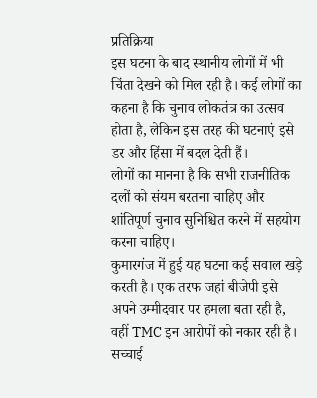प्रतिक्रिया
इस घटना के बाद स्थानीय लोगों में भी चिंता देखने को मिल रही है। कई लोगों का कहना है कि चुनाव लोकतंत्र का उत्सव होता है, लेकिन इस तरह की घटनाएं इसे डर और हिंसा में बदल देती हैं।
लोगों का मानना है कि सभी राजनीतिक दलों को संयम बरतना चाहिए और शांतिपूर्ण चुनाव सुनिश्चित करने में सहयोग करना चाहिए।
कुमारगंज में हुई यह घटना कई सवाल खड़े करती है। एक तरफ जहां बीजेपी इसे अपने उम्मीदवार पर हमला बता रही है, वहीं TMC इन आरोपों को नकार रही है। सच्चाई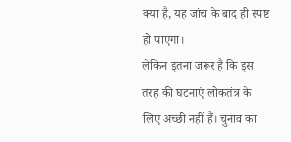क्या है, यह जांच के बाद ही स्पष्ट हो पाएगा।
लेकिन इतना जरूर है कि इस तरह की घटनाएं लोकतंत्र के लिए अच्छी नहीं हैं। चुनाव का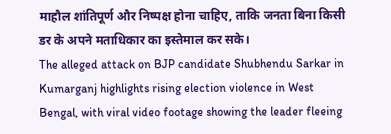माहौल शांतिपूर्ण और निष्पक्ष होना चाहिए, ताकि जनता बिना किसी डर के अपने मताधिकार का इस्तेमाल कर सके।
The alleged attack on BJP candidate Shubhendu Sarkar in Kumarganj highlights rising election violence in West Bengal, with viral video footage showing the leader fleeing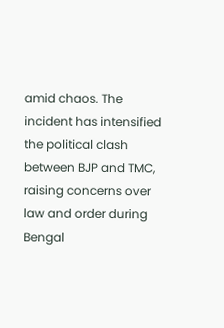amid chaos. The incident has intensified the political clash between BJP and TMC, raising concerns over law and order during Bengal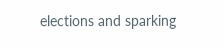elections and sparking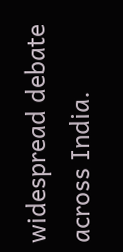widespread debate across India.